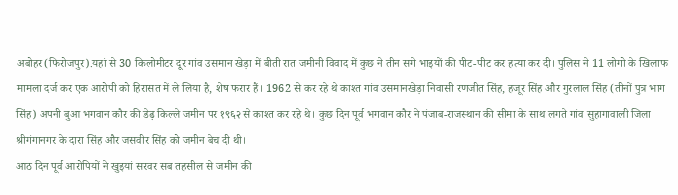अबोहर(फिरोजपुर).यहां से 30 किलोमीटर दूर गांव उसमान खेड़ा में बीती रात जमीनी विवाद में कुछ ने तीन सगे भाइयों की पीट-पीट कर हत्या कर दी। पुलिस ने 11 लोगो के खिलाफ मामला दर्ज कर एक आरोपी को हिरासत में ले लिया है, शेष फरार हैं। 1962 से कर रहे थे काश्त गांव उसमानखेड़ा निवासी रणजीत सिंह, हजूर सिंह और गुरलाल सिंह (तीनों पुत्र भाग सिंह) अपनी बुआ भगवान कौर की डेढ़ किल्ले जमीन पर १९६२ से काश्त कर रहे थे। कुछ दिन पूर्व भगवान कौर ने पंजाब-राजस्थान की सीमा के साथ लगते गांव सुहागावाली जिला श्रीगंगानगर के दारा सिंह और जसवीर सिंह को जमीन बेच दी थी।
आठ दिन पूर्व आरोपियों ने खुइयां सरवर सब तहसील से जमीन की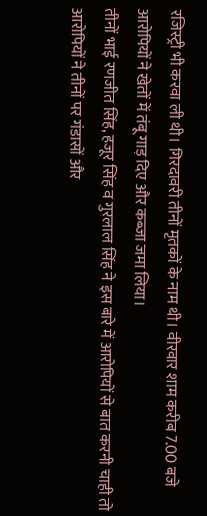रजिस्ट्री भी करवा ली थी। गिरदावरी तीनों मृतकों के नाम थी। वीरवार शाम करीब 7.00 बजे आरोपियों ने खेतों में तंबू गाड़ दिए और कब्जा जमा लिया।
तीनों भाई रणजीत सिंह, हजूर सिंह व गुरलाल सिंह ने इस बारे में आरोपियों से बात करनी चाही तो आरोपियों ने तीनों पर गंडासों और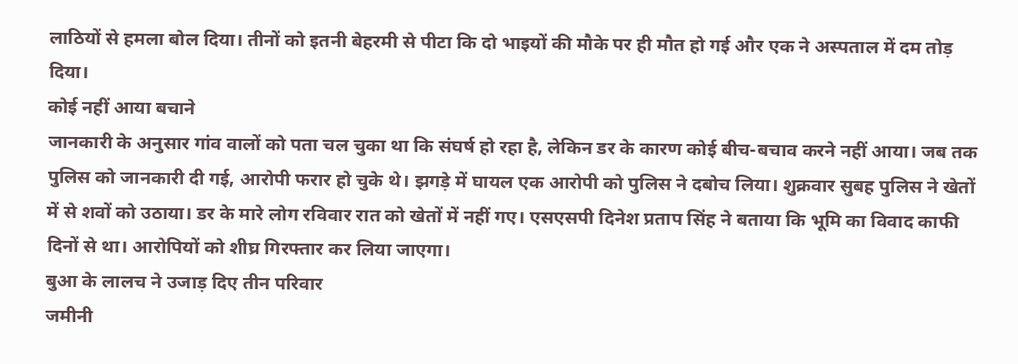लाठियों से हमला बोल दिया। तीनों को इतनी बेहरमी से पीटा कि दो भाइयों की मौके पर ही मौत हो गई और एक ने अस्पताल में दम तोड़ दिया।
कोई नहीं आया बचाने
जानकारी के अनुसार गांव वालों को पता चल चुका था कि संघर्ष हो रहा है, लेकिन डर के कारण कोई बीच-बचाव करने नहीं आया। जब तक पुलिस को जानकारी दी गई, आरोपी फरार हो चुके थे। झगड़े में घायल एक आरोपी को पुलिस ने दबोच लिया। शुक्रवार सुबह पुलिस ने खेतों में से शवों को उठाया। डर के मारे लोग रविवार रात को खेतों में नहीं गए। एसएसपी दिनेश प्रताप सिंह ने बताया कि भूमि का विवाद काफी दिनों से था। आरोपियों को शीघ्र गिरफ्तार कर लिया जाएगा।
बुआ के लालच ने उजाड़ दिए तीन परिवार
जमीनी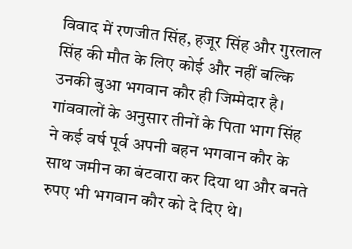विवाद में रणजीत सिंह, हजूर सिंह और गुरलाल सिंह की मौत के लिए कोई और नहीं बल्कि उनकी बुआ भगवान कौर ही जिम्मेदार है। गांववालों के अनुसार तीनों के पिता भाग सिंह ने कई वर्ष पूर्व अपनी बहन भगवान कौर के साथ जमीन का बंटवारा कर दिया था और बनते रुपए भी भगवान कौर को दे दिए थे।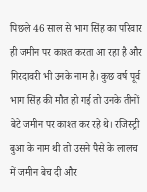पिछले 46 साल से भाग सिंह का परिवार ही जमीन पर काश्त करता आ रहा है और गिरदावरी भी उनके नाम है। कुछ वर्ष पूर्व भाग सिंह की मौत हो गई तो उनके तीनों बेटे जमीन पर काश्त कर रहे थे। रजिस्ट्री बुआ के नाम थी तो उसने पैसे के लालच में जमीन बेच दी और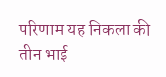परिणाम यह निकला की तीन भाई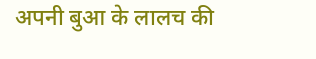अपनी बुआ के लालच की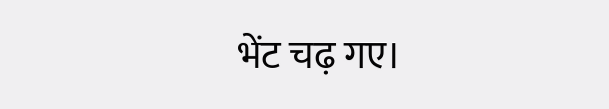भेंट चढ़ गए।